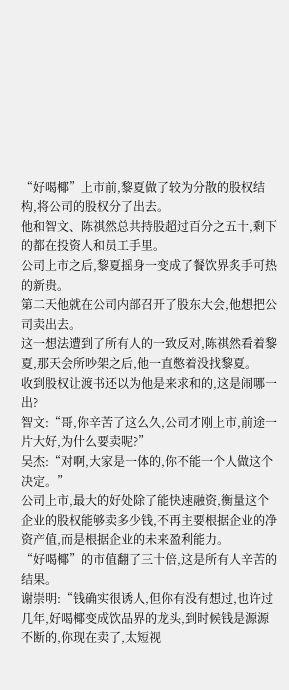“好喝椰”上市前,黎夏做了较为分散的股权结构,将公司的股权分了出去。
他和智文、陈祺然总共持股超过百分之五十,剩下的都在投资人和员工手里。
公司上市之后,黎夏摇身一变成了餐饮界炙手可热的新贵。
第二天他就在公司内部召开了股东大会,他想把公司卖出去。
这一想法遭到了所有人的一致反对,陈祺然看着黎夏,那天会所吵架之后,他一直憋着没找黎夏。
收到股权让渡书还以为他是来求和的,这是闹哪一出?
智文:“哥,你辛苦了这么久,公司才刚上市,前途一片大好,为什么要卖呢?”
吴杰:“对啊,大家是一体的,你不能一个人做这个决定。”
公司上市,最大的好处除了能快速融资,衡量这个企业的股权能够卖多少钱,不再主要根据企业的净资产值,而是根据企业的未来盈利能力。
“好喝椰”的市值翻了三十倍,这是所有人辛苦的结果。
谢崇明:“钱确实很诱人,但你有没有想过,也许过几年,好喝椰变成饮品界的龙头,到时候钱是源源不断的,你现在卖了,太短视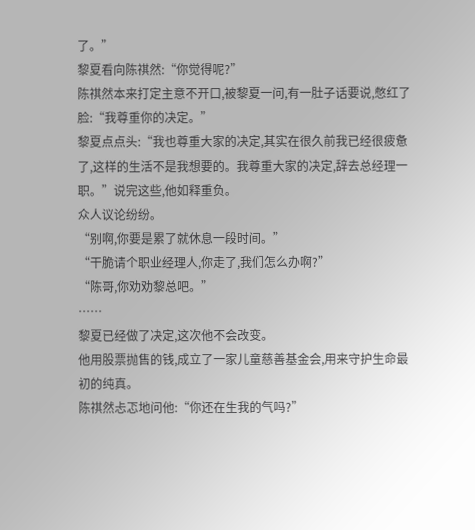了。”
黎夏看向陈祺然:“你觉得呢?”
陈祺然本来打定主意不开口,被黎夏一问,有一肚子话要说,憋红了脸:“我尊重你的决定。”
黎夏点点头:“我也尊重大家的决定,其实在很久前我已经很疲惫了,这样的生活不是我想要的。我尊重大家的决定,辞去总经理一职。”说完这些,他如释重负。
众人议论纷纷。
“别啊,你要是累了就休息一段时间。”
“干脆请个职业经理人,你走了,我们怎么办啊?”
“陈哥,你劝劝黎总吧。”
……
黎夏已经做了决定,这次他不会改变。
他用股票抛售的钱,成立了一家儿童慈善基金会,用来守护生命最初的纯真。
陈祺然忐忑地问他:“你还在生我的气吗?”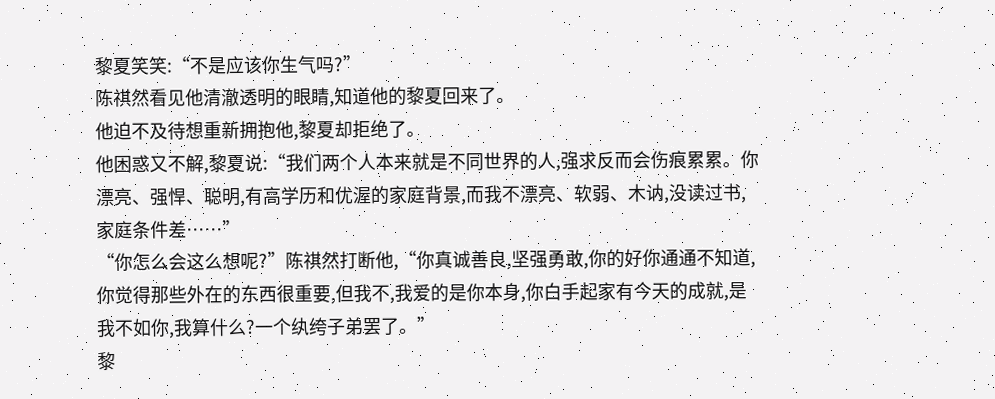黎夏笑笑:“不是应该你生气吗?”
陈祺然看见他清澈透明的眼睛,知道他的黎夏回来了。
他迫不及待想重新拥抱他,黎夏却拒绝了。
他困惑又不解,黎夏说:“我们两个人本来就是不同世界的人,强求反而会伤痕累累。你漂亮、强悍、聪明,有高学历和优渥的家庭背景,而我不漂亮、软弱、木讷,没读过书,家庭条件差……”
“你怎么会这么想呢?”陈祺然打断他,“你真诚善良,坚强勇敢,你的好你通通不知道,你觉得那些外在的东西很重要,但我不,我爱的是你本身,你白手起家有今天的成就,是我不如你,我算什么?一个纨绔子弟罢了。”
黎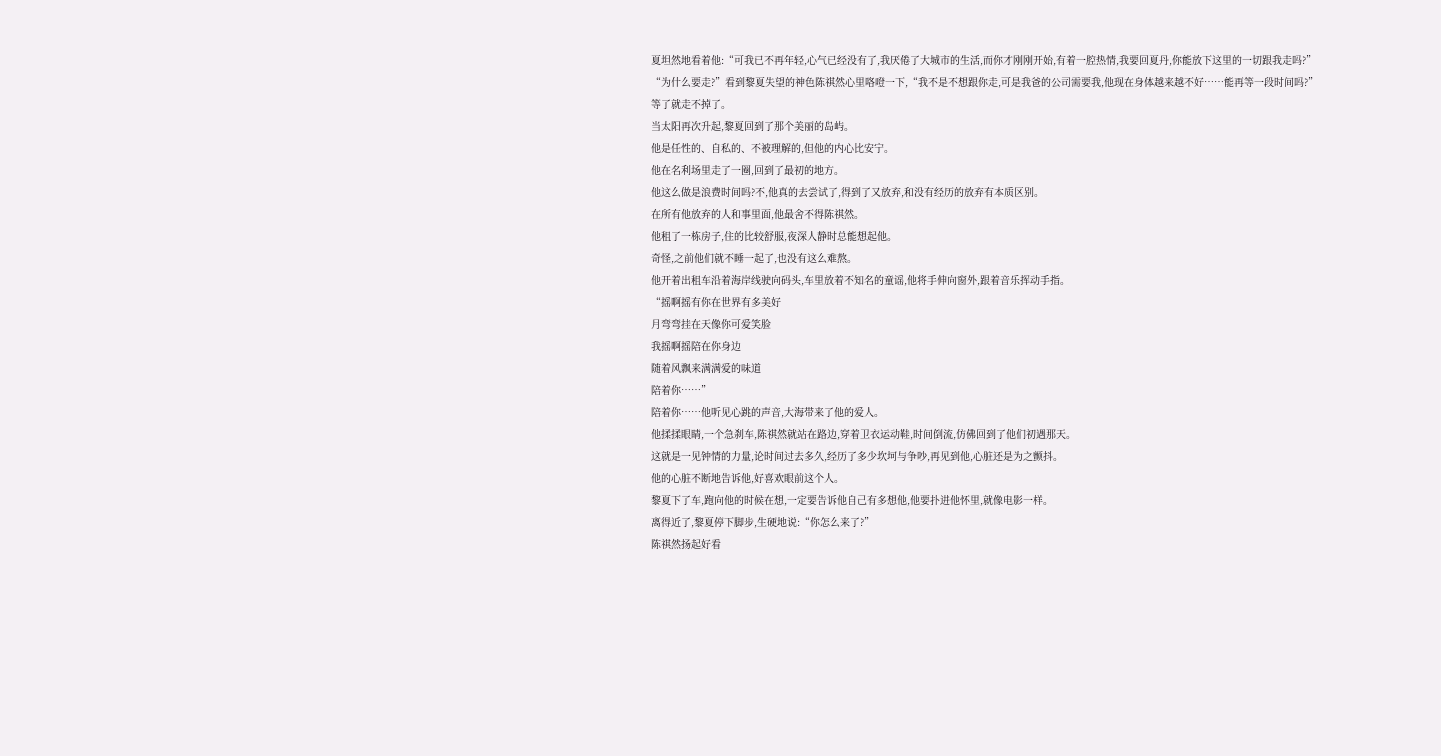夏坦然地看着他:“可我已不再年轻,心气已经没有了,我厌倦了大城市的生活,而你才刚刚开始,有着一腔热情,我要回夏丹,你能放下这里的一切跟我走吗?”
“为什么要走?”看到黎夏失望的神色陈祺然心里咯噔一下,“我不是不想跟你走,可是我爸的公司需要我,他现在身体越来越不好……能再等一段时间吗?”
等了就走不掉了。
当太阳再次升起,黎夏回到了那个美丽的岛屿。
他是任性的、自私的、不被理解的,但他的内心比安宁。
他在名利场里走了一圈,回到了最初的地方。
他这么做是浪费时间吗?不,他真的去尝试了,得到了又放弃,和没有经历的放弃有本质区别。
在所有他放弃的人和事里面,他最舍不得陈祺然。
他租了一栋房子,住的比较舒服,夜深人静时总能想起他。
奇怪,之前他们就不睡一起了,也没有这么难熬。
他开着出租车沿着海岸线驶向码头,车里放着不知名的童谣,他将手伸向窗外,跟着音乐挥动手指。
“摇啊摇有你在世界有多美好
月弯弯挂在天像你可爱笑脸
我摇啊摇陪在你身边
随着风飘来满满爱的味道
陪着你……”
陪着你……他听见心跳的声音,大海带来了他的爱人。
他揉揉眼睛,一个急刹车,陈祺然就站在路边,穿着卫衣运动鞋,时间倒流,仿佛回到了他们初遇那天。
这就是一见钟情的力量,论时间过去多久,经历了多少坎坷与争吵,再见到他,心脏还是为之颤抖。
他的心脏不断地告诉他,好喜欢眼前这个人。
黎夏下了车,跑向他的时候在想,一定要告诉他自己有多想他,他要扑进他怀里,就像电影一样。
离得近了,黎夏停下脚步,生硬地说:“你怎么来了?”
陈祺然扬起好看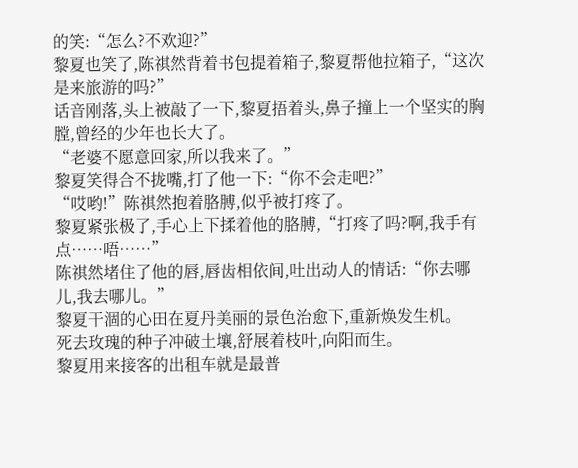的笑:“怎么?不欢迎?”
黎夏也笑了,陈祺然背着书包提着箱子,黎夏帮他拉箱子,“这次是来旅游的吗?”
话音刚落,头上被敲了一下,黎夏捂着头,鼻子撞上一个坚实的胸膛,曾经的少年也长大了。
“老婆不愿意回家,所以我来了。”
黎夏笑得合不拢嘴,打了他一下:“你不会走吧?”
“哎哟!”陈祺然抱着胳膊,似乎被打疼了。
黎夏紧张极了,手心上下揉着他的胳膊,“打疼了吗?啊,我手有点……唔……”
陈祺然堵住了他的唇,唇齿相依间,吐出动人的情话:“你去哪儿,我去哪儿。”
黎夏干涸的心田在夏丹美丽的景色治愈下,重新焕发生机。
死去玫瑰的种子冲破土壤,舒展着枝叶,向阳而生。
黎夏用来接客的出租车就是最普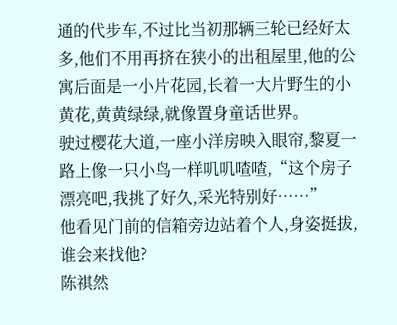通的代步车,不过比当初那辆三轮已经好太多,他们不用再挤在狭小的出租屋里,他的公寓后面是一小片花园,长着一大片野生的小黄花,黄黄绿绿,就像置身童话世界。
驶过樱花大道,一座小洋房映入眼帘,黎夏一路上像一只小鸟一样叽叽喳喳,“这个房子漂亮吧,我挑了好久,采光特别好……”
他看见门前的信箱旁边站着个人,身姿挺拔,谁会来找他?
陈祺然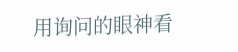用询问的眼神看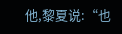他,黎夏说:“也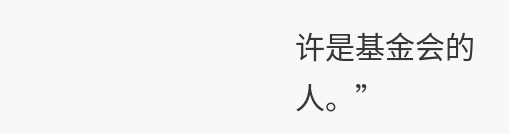许是基金会的人。”